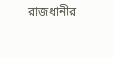রাজধানীর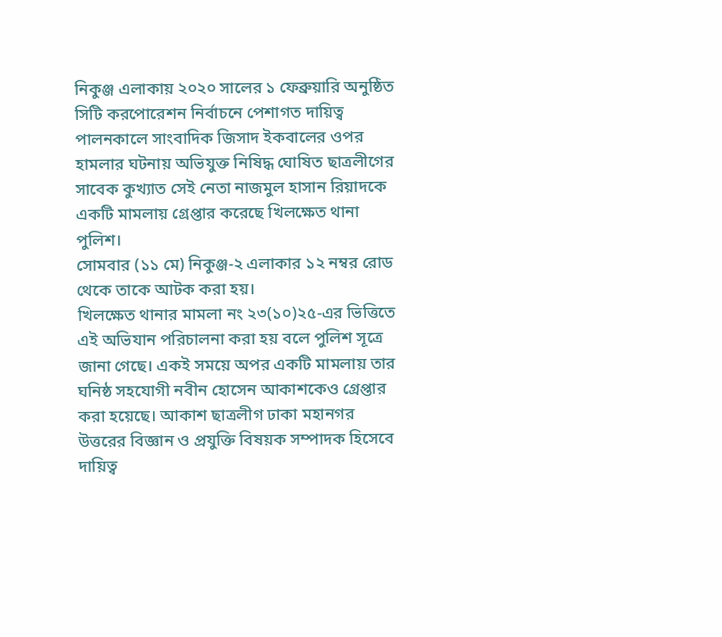নিকুঞ্জ এলাকায় ২০২০ সালের ১ ফেব্রুয়ারি অনুষ্ঠিত সিটি করপোরেশন নির্বাচনে পেশাগত দায়িত্ব পালনকালে সাংবাদিক জিসাদ ইকবালের ওপর হামলার ঘটনায় অভিযুক্ত নিষিদ্ধ ঘোষিত ছাত্রলীগের সাবেক কুখ্যাত সেই নেতা নাজমুল হাসান রিয়াদকে একটি মামলায় গ্রেপ্তার করেছে খিলক্ষেত থানা পুলিশ।
সোমবার (১১ মে) নিকুঞ্জ-২ এলাকার ১২ নম্বর রোড থেকে তাকে আটক করা হয়।
খিলক্ষেত থানার মামলা নং ২৩(১০)২৫-এর ভিত্তিতে এই অভিযান পরিচালনা করা হয় বলে পুলিশ সূত্রে জানা গেছে। একই সময়ে অপর একটি মামলায় তার ঘনিষ্ঠ সহযোগী নবীন হোসেন আকাশকেও গ্রেপ্তার করা হয়েছে। আকাশ ছাত্রলীগ ঢাকা মহানগর উত্তরের বিজ্ঞান ও প্রযুক্তি বিষয়ক সম্পাদক হিসেবে দায়িত্ব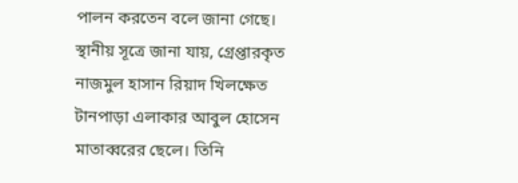পালন করতেন বলে জানা গেছে।
স্থানীয় সূত্রে জানা যায়, গ্রেপ্তারকৃত নাজমুল হাসান রিয়াদ খিলক্ষেত টানপাড়া এলাকার আবুল হোসেন মাতাব্বরের ছেলে। তিনি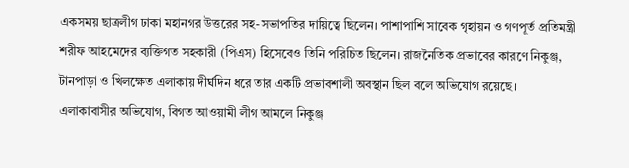একসময় ছাত্রলীগ ঢাকা মহানগর উত্তরের সহ-সভাপতির দায়িত্বে ছিলেন। পাশাপাশি সাবেক গৃহায়ন ও গণপূর্ত প্রতিমন্ত্রী শরীফ আহমেদের ব্যক্তিগত সহকারী (পিএস) হিসেবেও তিনি পরিচিত ছিলেন। রাজনৈতিক প্রভাবের কারণে নিকুঞ্জ, টানপাড়া ও খিলক্ষেত এলাকায় দীর্ঘদিন ধরে তার একটি প্রভাবশালী অবস্থান ছিল বলে অভিযোগ রয়েছে।
এলাকাবাসীর অভিযোগ, বিগত আওয়ামী লীগ আমলে নিকুঞ্জ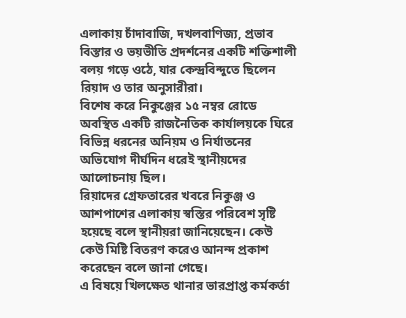এলাকায় চাঁদাবাজি, দখলবাণিজ্য, প্রভাব বিস্তার ও ভয়ভীতি প্রদর্শনের একটি শক্তিশালী বলয় গড়ে ওঠে, যার কেন্দ্রবিন্দুতে ছিলেন রিয়াদ ও তার অনুসারীরা।
বিশেষ করে নিকুঞ্জের ১৫ নম্বর রোডে অবস্থিত একটি রাজনৈতিক কার্যালয়কে ঘিরে বিভিন্ন ধরনের অনিয়ম ও নির্যাতনের অভিযোগ দীর্ঘদিন ধরেই স্থানীয়দের আলোচনায় ছিল।
রিয়াদের গ্রেফতারের খবরে নিকুঞ্জ ও আশপাশের এলাকায় স্বস্তির পরিবেশ সৃষ্টি হয়েছে বলে স্থানীয়রা জানিয়েছেন। কেউ কেউ মিষ্টি বিতরণ করেও আনন্দ প্রকাশ করেছেন বলে জানা গেছে।
এ বিষয়ে খিলক্ষেত থানার ভারপ্রাপ্ত কর্মকর্তা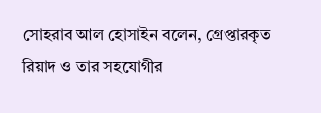সোহরাব আল হোসাইন বলেন, গ্রেপ্তারকৃত রিয়াদ ও তার সহযোগীর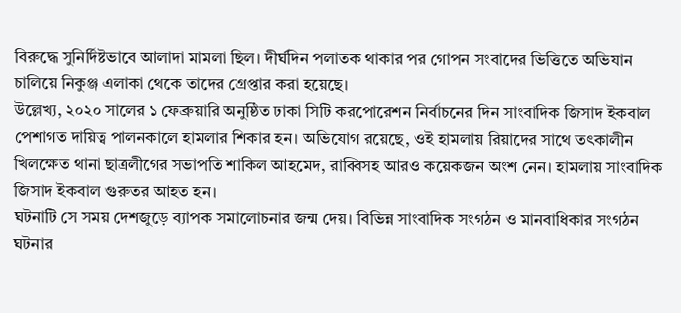বিরুদ্ধে সুনির্দিষ্টভাবে আলাদা মামলা ছিল। দীর্ঘদিন পলাতক থাকার পর গোপন সংবাদের ভিত্তিতে অভিযান চালিয়ে নিকুঞ্জ এলাকা থেকে তাদের গ্রেপ্তার করা হয়েছে।
উল্লেখ্য, ২০২০ সালের ১ ফেব্রুয়ারি অনুষ্ঠিত ঢাকা সিটি করপোরেশন নির্বাচনের দিন সাংবাদিক জিসাদ ইকবাল পেশাগত দায়িত্ব পালনকালে হামলার শিকার হন। অভিযোগ রয়েছে, ওই হামলায় রিয়াদের সাথে তৎকালীন খিলক্ষেত থানা ছাত্রলীগের সভাপতি শাকিল আহমেদ, রাব্বিসহ আরও কয়েকজন অংশ নেন। হামলায় সাংবাদিক জিসাদ ইকবাল গুরুতর আহত হন।
ঘটনাটি সে সময় দেশজুড়ে ব্যাপক সমালোচনার জন্ম দেয়। বিভিন্ন সাংবাদিক সংগঠন ও মানবাধিকার সংগঠন ঘটনার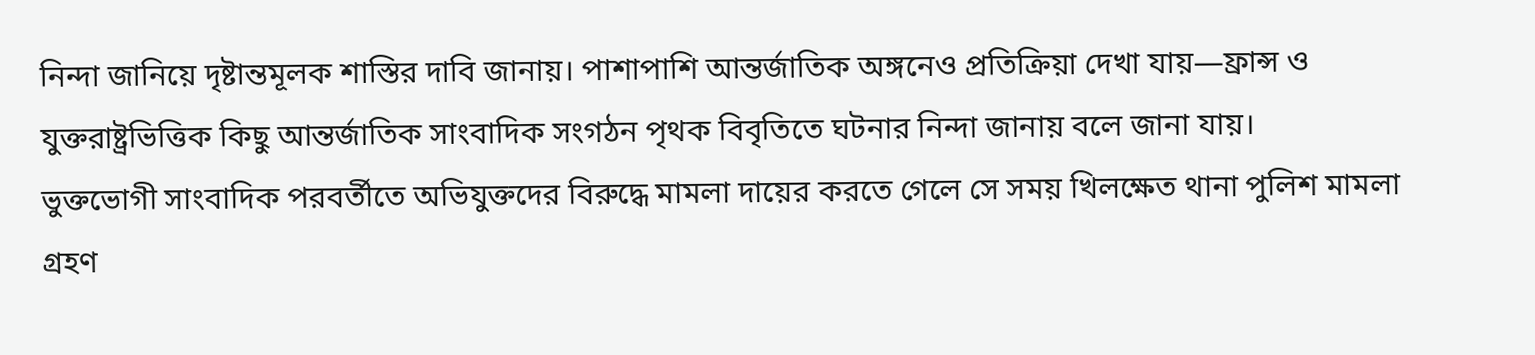নিন্দা জানিয়ে দৃষ্টান্তমূলক শাস্তির দাবি জানায়। পাশাপাশি আন্তর্জাতিক অঙ্গনেও প্রতিক্রিয়া দেখা যায়—ফ্রান্স ও যুক্তরাষ্ট্রভিত্তিক কিছু আন্তর্জাতিক সাংবাদিক সংগঠন পৃথক বিবৃতিতে ঘটনার নিন্দা জানায় বলে জানা যায়।
ভুক্তভোগী সাংবাদিক পরবর্তীতে অভিযুক্তদের বিরুদ্ধে মামলা দায়ের করতে গেলে সে সময় খিলক্ষেত থানা পুলিশ মামলা গ্রহণ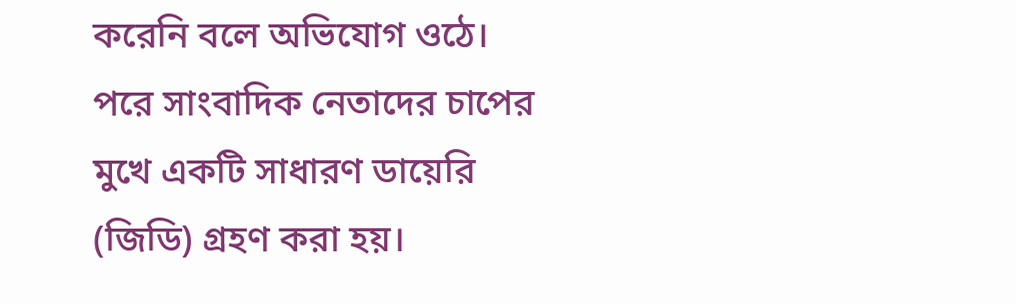করেনি বলে অভিযোগ ওঠে। পরে সাংবাদিক নেতাদের চাপের মুখে একটি সাধারণ ডায়েরি (জিডি) গ্রহণ করা হয়।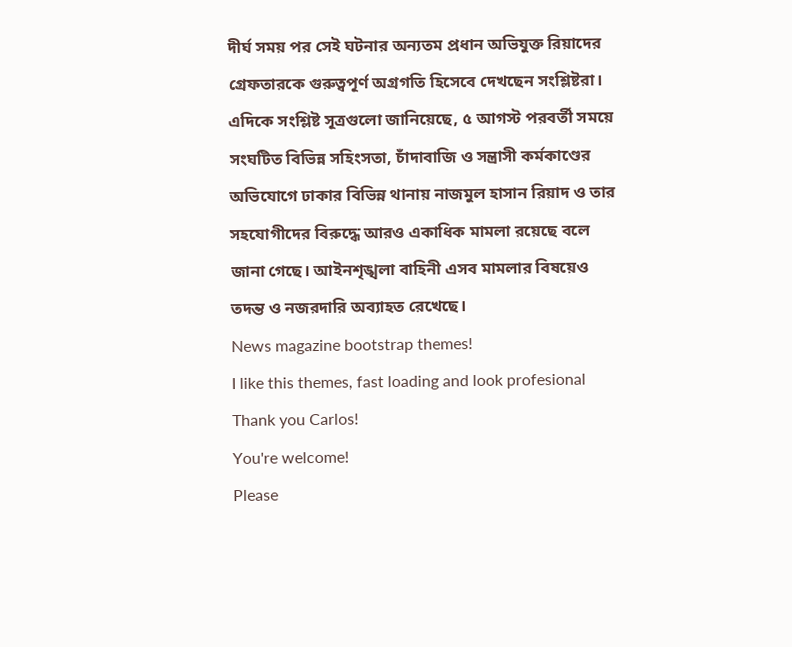দীর্ঘ সময় পর সেই ঘটনার অন্যতম প্রধান অভিযুক্ত রিয়াদের গ্রেফতারকে গুরুত্বপূর্ণ অগ্রগতি হিসেবে দেখছেন সংশ্লিষ্টরা।
এদিকে সংশ্লিষ্ট সূত্রগুলো জানিয়েছে, ৫ আগস্ট পরবর্তী সময়ে সংঘটিত বিভিন্ন সহিংসতা, চাঁদাবাজি ও সন্ত্রাসী কর্মকাণ্ডের অভিযোগে ঢাকার বিভিন্ন থানায় নাজমুল হাসান রিয়াদ ও তার সহযোগীদের বিরুদ্ধে আরও একাধিক মামলা রয়েছে বলে জানা গেছে। আইনশৃঙ্খলা বাহিনী এসব মামলার বিষয়েও তদন্ত ও নজরদারি অব্যাহত রেখেছে।
News magazine bootstrap themes!
I like this themes, fast loading and look profesional
Thank you Carlos!
You're welcome!
Please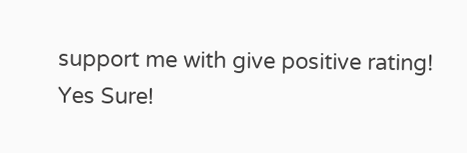support me with give positive rating!
Yes Sure!